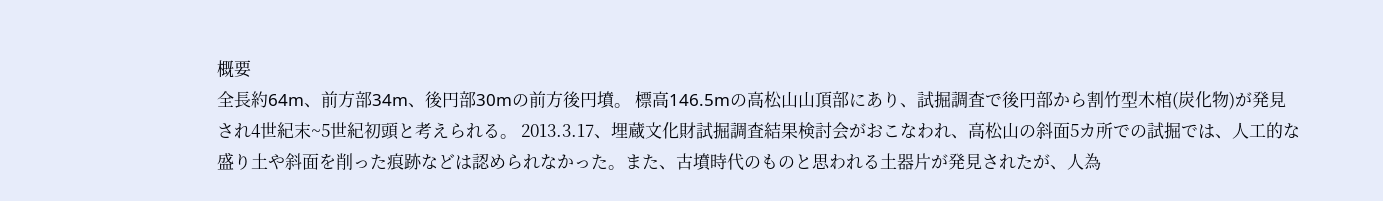概要
全長約64m、前方部34m、後円部30mの前方後円墳。 標高146.5mの高松山山頂部にあり、試掘調査で後円部から割竹型木棺(炭化物)が発見され4世紀末~5世紀初頭と考えられる。 2013.3.17、埋蔵文化財試掘調査結果検討会がおこなわれ、高松山の斜面5カ所での試掘では、人工的な盛り土や斜面を削った痕跡などは認められなかった。また、古墳時代のものと思われる土器片が発見されたが、人為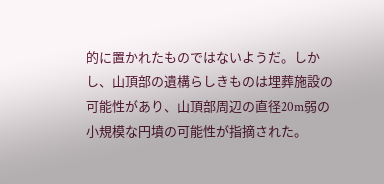的に置かれたものではないようだ。しかし、山頂部の遺構らしきものは埋葬施設の可能性があり、山頂部周辺の直径20m弱の小規模な円墳の可能性が指摘された。